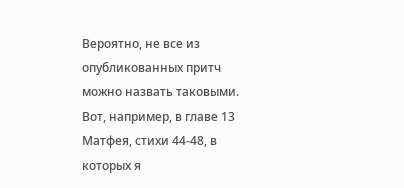Вероятно, не все из опубликованных притч можно назвать таковыми. Вот, например, в главе 13 Матфея, стихи 44-48, в которых я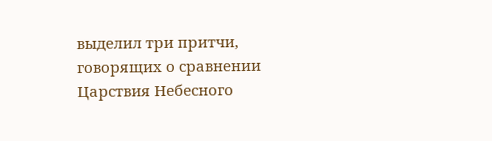выделил три притчи, говорящих о сравнении Царствия Небесного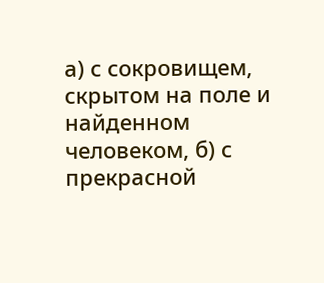а) с сокровищем, скрытом на поле и найденном человеком, б) с прекрасной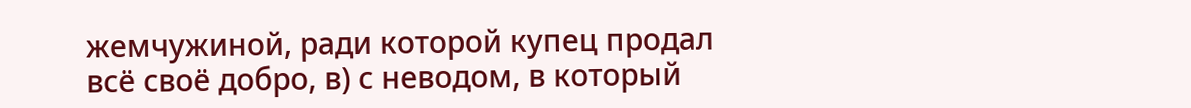жемчужиной, ради которой купец продал всё своё добро, в) с неводом, в который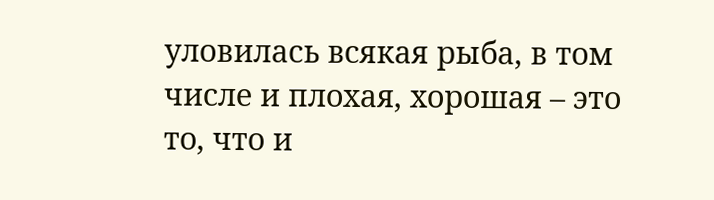уловилась всякая рыба, в том числе и плохая, хорошая – это то, что и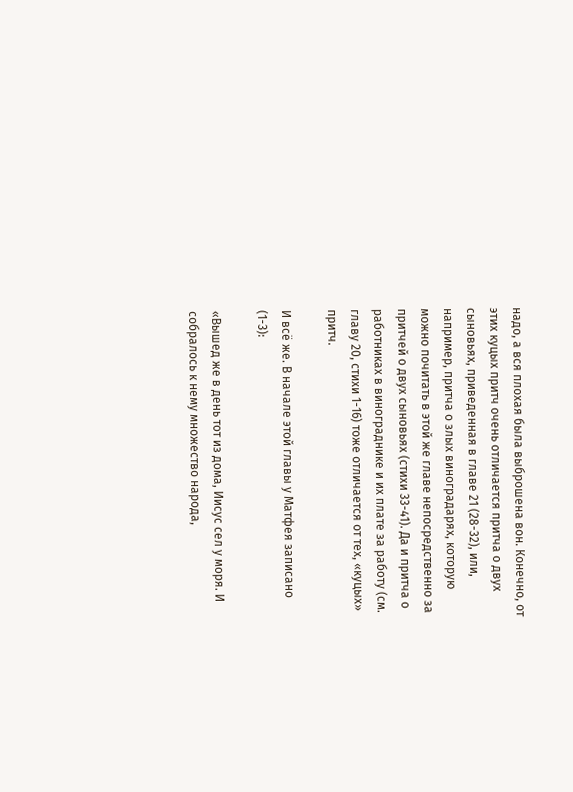надо, а вся плохая была выброшена вон. Конечно, от этих куцых притч очень отличается притча о двух сыновьях, приведенная в главе 21 (28-32), или, например, притча о злых виноградарях, которую можно почитать в этой же главе непосредственно за притчей о двух сыновьях (стихи 33-41). Да и притча о работниках в винограднике и их плате за работу (см. главу 20, стихи 1-16) тоже отличается от тех, «куцых» притч.

И всё же. В начале этой главы у Матфея записано (1-3):

«Вышед же в день тот из дома, Иисус сел у моря. И собралось к нему множество народа,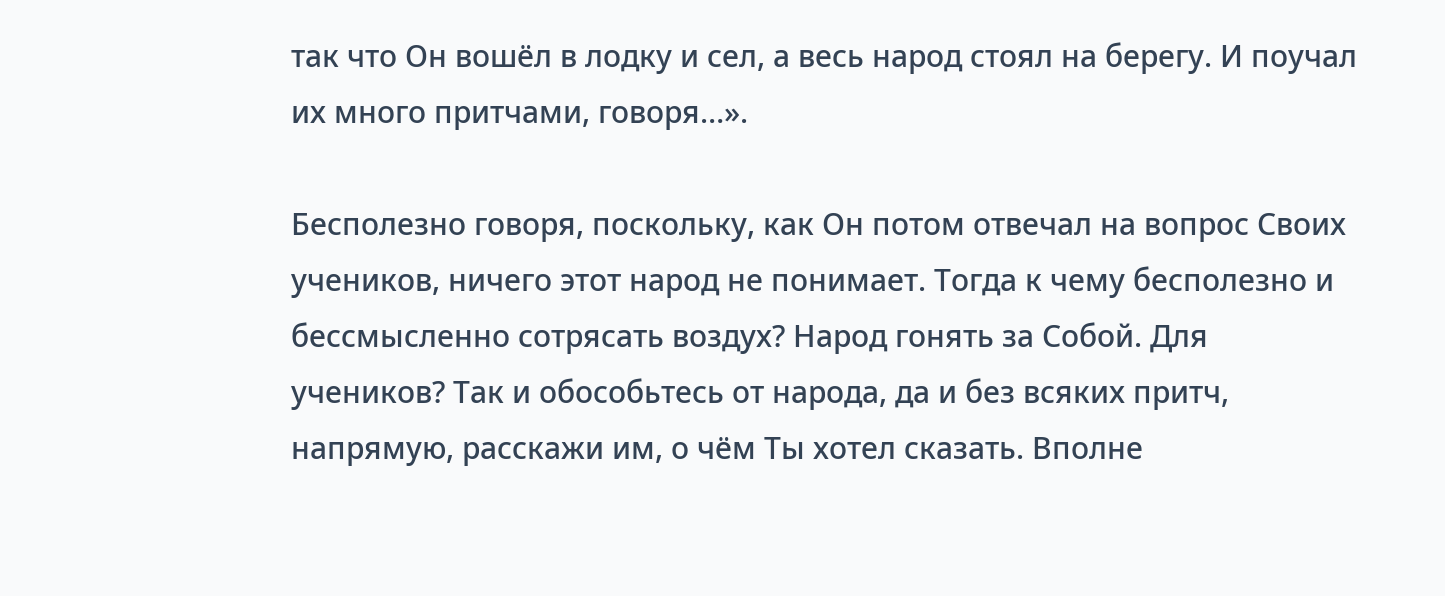так что Он вошёл в лодку и сел, а весь народ стоял на берегу. И поучал их много притчами, говоря…».

Бесполезно говоря, поскольку, как Он потом отвечал на вопрос Своих учеников, ничего этот народ не понимает. Тогда к чему бесполезно и бессмысленно сотрясать воздух? Народ гонять за Собой. Для учеников? Так и обособьтесь от народа, да и без всяких притч, напрямую, расскажи им, о чём Ты хотел сказать. Вполне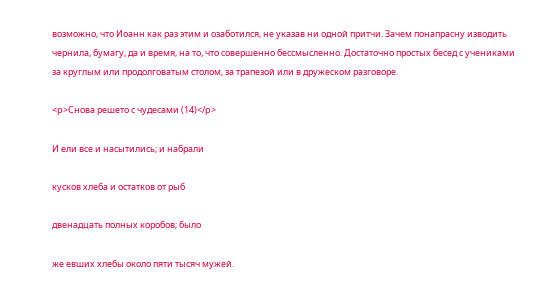возможно, что Иоанн как раз этим и озаботился, не указав ни одной притчи. Зачем понапрасну изводить чернила, бумагу, да и время, на то, что совершенно бессмысленно. Достаточно простых бесед с учениками за круглым или продолговатым столом, за трапезой или в дружеском разговоре.

<p>Снова решето с чудесами (14)</p>

И ели все и насытились; и набрали

кусков хлеба и остатков от рыб

двенадцать полных коробов; было

же евших хлебы около пяти тысяч мужей.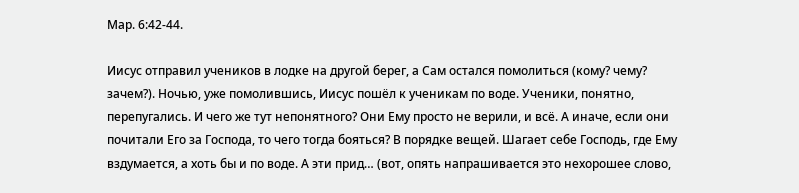Мар. 6:42-44.

Иисус отправил учеников в лодке на другой берег, а Сам остался помолиться (кому? чему? зачем?). Ночью, уже помолившись, Иисус пошёл к ученикам по воде. Ученики, понятно, перепугались. И чего же тут непонятного? Они Ему просто не верили, и всё. А иначе, если они почитали Его за Господа, то чего тогда бояться? В порядке вещей. Шагает себе Господь, где Ему вздумается, а хоть бы и по воде. А эти прид… (вот, опять напрашивается это нехорошее слово,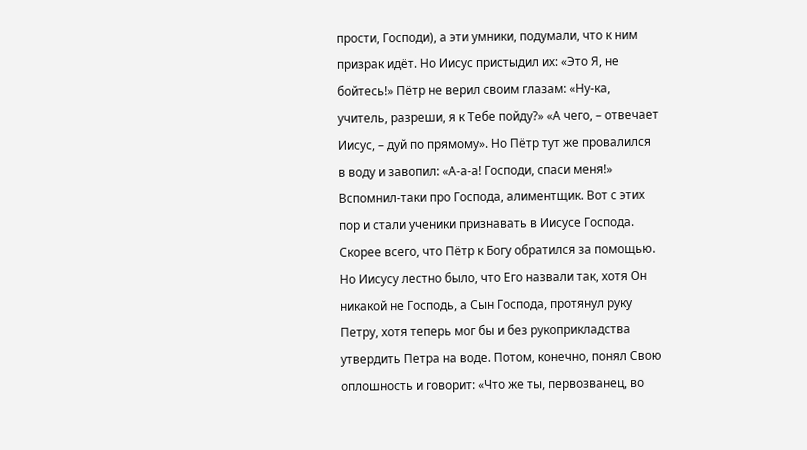прости, Господи), а эти умники, подумали, что к ним призрак идёт. Но Иисус пристыдил их: «Это Я, не бойтесь!» Пётр не верил своим глазам: «Ну-ка, учитель, разреши, я к Тебе пойду?» «А чего, – отвечает Иисус, – дуй по прямому». Но Пётр тут же провалился в воду и завопил: «А-а-а! Господи, спаси меня!» Вспомнил-таки про Господа, алиментщик. Вот с этих пор и стали ученики признавать в Иисусе Господа. Скорее всего, что Пётр к Богу обратился за помощью. Но Иисусу лестно было, что Его назвали так, хотя Он никакой не Господь, а Сын Господа, протянул руку Петру, хотя теперь мог бы и без рукоприкладства утвердить Петра на воде. Потом, конечно, понял Свою оплошность и говорит: «Что же ты, первозванец, во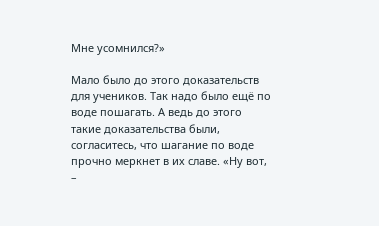Мне усомнился?»

Мало было до этого доказательств для учеников. Так надо было ещё по воде пошагать. А ведь до этого такие доказательства были, согласитесь, что шагание по воде прочно меркнет в их славе. «Ну вот, –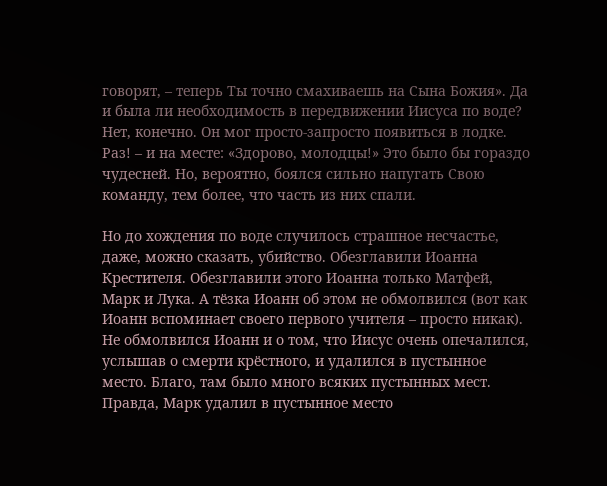говорят, – теперь Ты точно смахиваешь на Сына Божия». Да и была ли необходимость в передвижении Иисуса по воде? Нет, конечно. Он мог просто-запросто появиться в лодке. Раз! – и на месте: «Здорово, молодцы!» Это было бы гораздо чудесней. Но, вероятно, боялся сильно напугать Свою команду, тем более, что часть из них спали.

Но до хождения по воде случилось страшное несчастье, даже, можно сказать, убийство. Обезглавили Иоанна Крестителя. Обезглавили этого Иоанна только Матфей, Марк и Лука. А тёзка Иоанн об этом не обмолвился (вот как Иоанн вспоминает своего первого учителя – просто никак). Не обмолвился Иоанн и о том, что Иисус очень опечалился, услышав о смерти крёстного, и удалился в пустынное место. Благо, там было много всяких пустынных мест. Правда, Марк удалил в пустынное место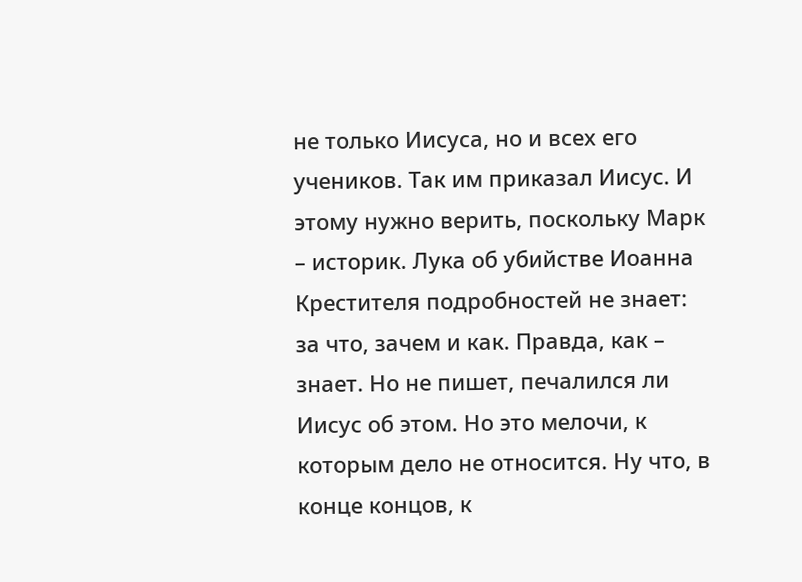не только Иисуса, но и всех его учеников. Так им приказал Иисус. И этому нужно верить, поскольку Марк – историк. Лука об убийстве Иоанна Крестителя подробностей не знает: за что, зачем и как. Правда, как – знает. Но не пишет, печалился ли Иисус об этом. Но это мелочи, к которым дело не относится. Ну что, в конце концов, к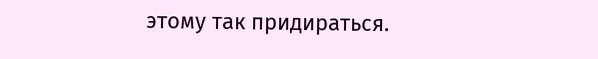этому так придираться.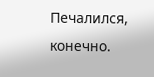Печалился, конечно.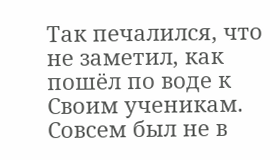Так печалился, что не заметил, как пошёл по воде к Своим ученикам. Совсем был не в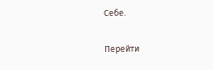Себе.

Перейти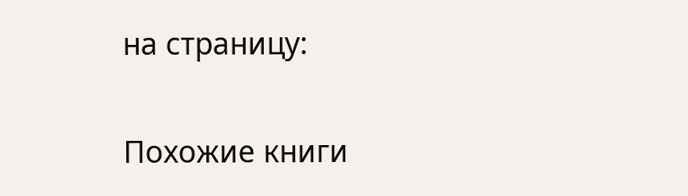на страницу:

Похожие книги